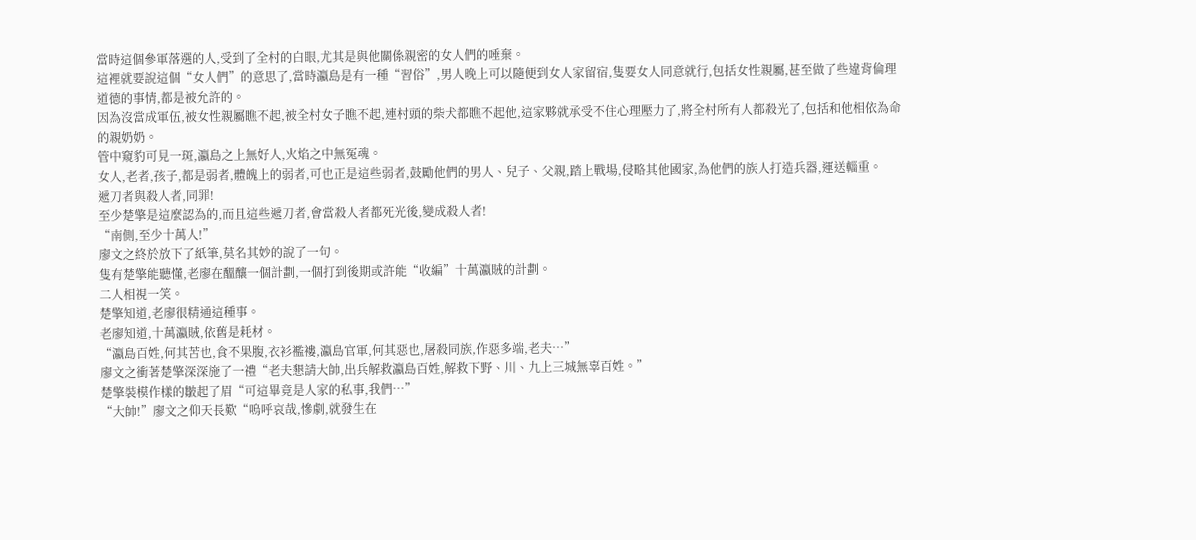當時這個參軍落選的人,受到了全村的白眼,尤其是與他關係親密的女人們的唾棄。
這裡就要說這個“女人們”的意思了,當時瀛島是有一種“習俗”,男人晚上可以隨便到女人家留宿,隻要女人同意就行,包括女性親屬,甚至做了些違背倫理道德的事情,都是被允許的。
因為沒當成軍伍,被女性親屬瞧不起,被全村女子瞧不起,連村頭的柴犬都瞧不起他,這家夥就承受不住心理壓力了,將全村所有人都殺光了,包括和他相依為命的親奶奶。
管中窺豹可見一斑,瀛島之上無好人,火焰之中無冤魂。
女人,老者,孩子,都是弱者,體魄上的弱者,可也正是這些弱者,鼓勵他們的男人、兒子、父親,踏上戰場,侵略其他國家,為他們的族人打造兵器,運送輜重。
遞刀者與殺人者,同罪!
至少楚擎是這麼認為的,而且這些遞刀者,會當殺人者都死光後,變成殺人者!
“南側,至少十萬人!”
廖文之終於放下了紙筆,莫名其妙的說了一句。
隻有楚擎能聽懂,老廖在醞釀一個計劃,一個打到後期或許能“收編”十萬瀛賊的計劃。
二人相視一笑。
楚擎知道,老廖很精通這種事。
老廖知道,十萬瀛賊,依舊是耗材。
“瀛島百姓,何其苦也,食不果腹,衣衫襤褸,瀛島官軍,何其惡也,屠殺同族,作惡多端,老夫…”
廖文之衝著楚擎深深施了一禮“老夫懇請大帥,出兵解救瀛島百姓,解救下野、川、九上三城無辜百姓。”
楚擎裝模作樣的皺起了眉“可這畢竟是人家的私事,我們…”
“大帥!”廖文之仰天長歎“嗚呼哀哉,慘劇,就發生在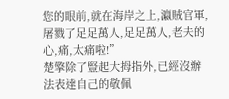您的眼前,就在海岸之上,瀛賊官軍,屠戮了足足萬人,足足萬人,老夫的心,痛,太痛啦!”
楚擎除了豎起大拇指外,已經沒辦法表達自己的敬佩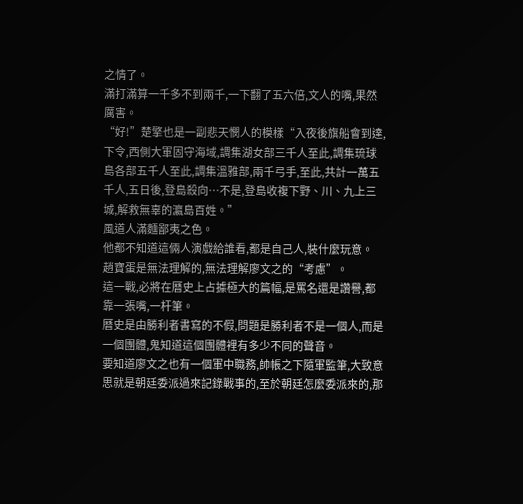之情了。
滿打滿算一千多不到兩千,一下翻了五六倍,文人的嘴,果然厲害。
“好!”楚擎也是一副悲天憫人的模樣“入夜後旗船會到達,下令,西側大軍固守海域,調集湖女部三千人至此,調集琉球島各部五千人至此,調集溫雅部,兩千弓手,至此,共計一萬五千人,五日後,登島殺向…不是,登島收複下野、川、九上三城,解救無辜的瀛島百姓。”
風道人滿麵鄙夷之色。
他都不知道這倆人演戲給誰看,都是自己人,裝什麼玩意。
趙寶蛋是無法理解的,無法理解廖文之的“考慮”。
這一戰,必將在曆史上占據極大的篇幅,是罵名還是讚譽,都靠一張嘴,一杆筆。
曆史是由勝利者書寫的不假,問題是勝利者不是一個人,而是一個團體,鬼知道這個團體裡有多少不同的聲音。
要知道廖文之也有一個軍中職務,帥帳之下隨軍監筆,大致意思就是朝廷委派過來記錄戰事的,至於朝廷怎麼委派來的,那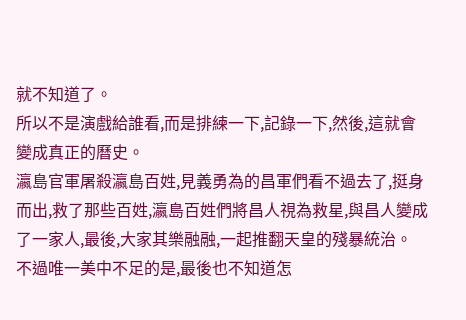就不知道了。
所以不是演戲給誰看,而是排練一下,記錄一下,然後,這就會變成真正的曆史。
瀛島官軍屠殺瀛島百姓,見義勇為的昌軍們看不過去了,挺身而出,救了那些百姓,瀛島百姓們將昌人視為救星,與昌人變成了一家人,最後,大家其樂融融,一起推翻天皇的殘暴統治。
不過唯一美中不足的是,最後也不知道怎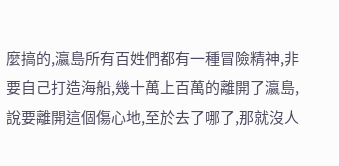麼搞的,瀛島所有百姓們都有一種冒險精神,非要自己打造海船,幾十萬上百萬的離開了瀛島,說要離開這個傷心地,至於去了哪了,那就沒人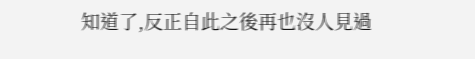知道了,反正自此之後再也沒人見過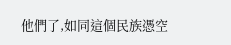他們了,如同這個民族憑空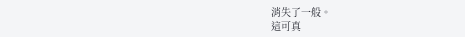消失了一般。
這可真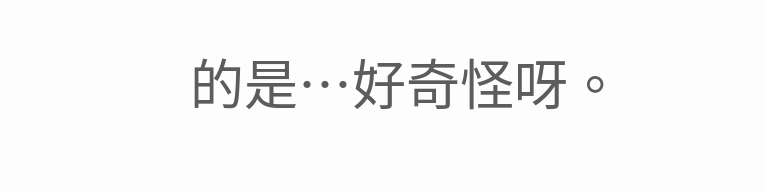的是…好奇怪呀。